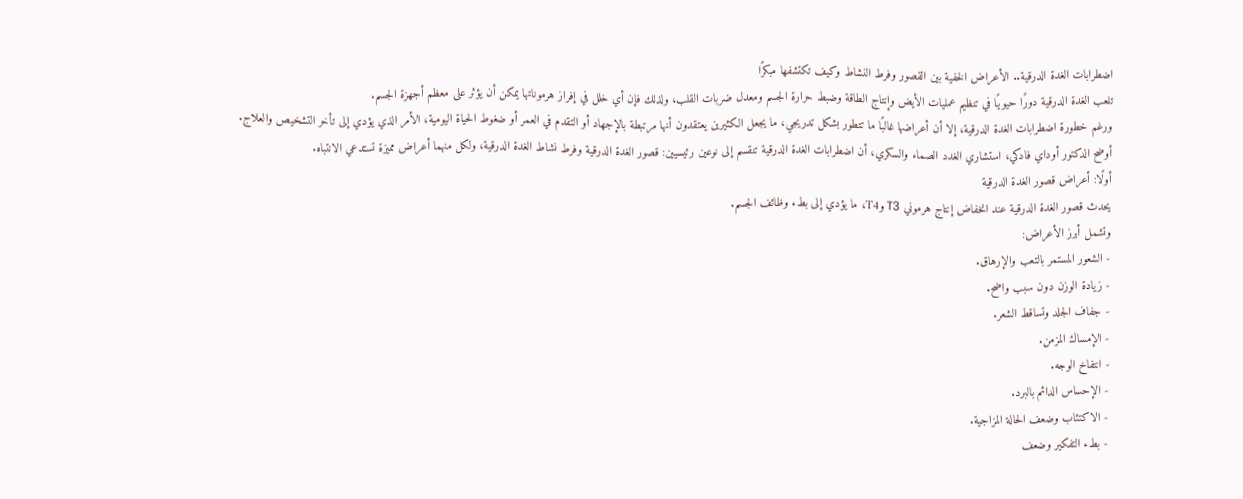اضطرابات الغدة الدرقية.. الأعراض الخفية بين القصور وفرط النشاط وكيف تكتشفها مبكرًا
تلعب الغدة الدرقية دورًا حيويًا في تنظيم عمليات الأيض وإنتاج الطاقة وضبط حرارة الجسم ومعدل ضربات القلب، ولذلك فإن أي خلل في إفراز هرموناتها يمكن أن يؤثر على معظم أجهزة الجسم.
ورغم خطورة اضطرابات الغدة الدرقية، إلا أن أعراضها غالبًا ما تتطور بشكل تدريجي، ما يجعل الكثيرين يعتقدون أنها مرتبطة بالإجهاد أو التقدم في العمر أو ضغوط الحياة اليومية، الأمر الذي يؤدي إلى تأخر التشخيص والعلاج.
أوضح الدكتور أوداي فادكي، استشاري الغدد الصماء والسكري، أن اضطرابات الغدة الدرقية تنقسم إلى نوعين رئيسيين: قصور الغدة الدرقية وفرط نشاط الغدة الدرقية، ولكل منهما أعراض مميزة تستدعي الانتباه.
أولًا: أعراض قصور الغدة الدرقية
يحدث قصور الغدة الدرقية عند انخفاض إنتاج هرموني T3 وT4، ما يؤدي إلى بطء وظائف الجسم.
وتشمل أبرز الأعراض:
- الشعور المستمر بالتعب والإرهاق.
- زيادة الوزن دون سبب واضح.
- جفاف الجلد وتساقط الشعر.
- الإمساك المزمن.
- انتفاخ الوجه.
- الإحساس الدائم بالبرد.
- الاكتئاب وضعف الحالة المزاجية.
- بطء التفكير وضعف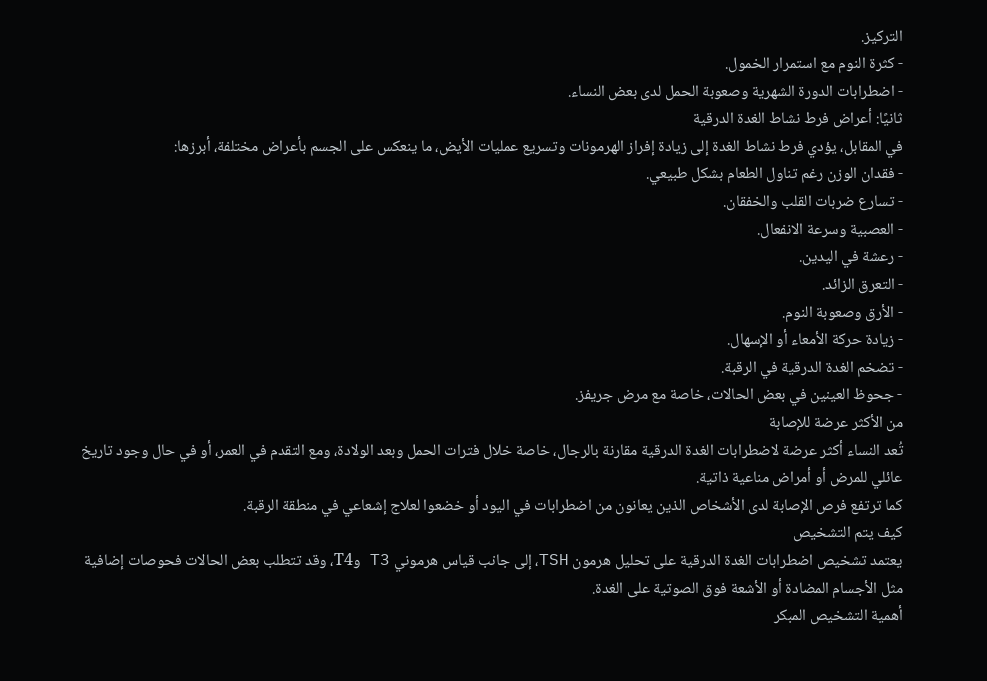التركيز.
- كثرة النوم مع استمرار الخمول.
- اضطرابات الدورة الشهرية وصعوبة الحمل لدى بعض النساء.
ثانيًا: أعراض فرط نشاط الغدة الدرقية
في المقابل، يؤدي فرط نشاط الغدة إلى زيادة إفراز الهرمونات وتسريع عمليات الأيض، ما ينعكس على الجسم بأعراض مختلفة، أبرزها:
- فقدان الوزن رغم تناول الطعام بشكل طبيعي.
- تسارع ضربات القلب والخفقان.
- العصبية وسرعة الانفعال.
- رعشة في اليدين.
- التعرق الزائد.
- الأرق وصعوبة النوم.
- زيادة حركة الأمعاء أو الإسهال.
- تضخم الغدة الدرقية في الرقبة.
- جحوظ العينين في بعض الحالات، خاصة مع مرض جريفز.
من الأكثر عرضة للإصابة
تُعد النساء أكثر عرضة لاضطرابات الغدة الدرقية مقارنة بالرجال، خاصة خلال فترات الحمل وبعد الولادة، ومع التقدم في العمر، أو في حال وجود تاريخ عائلي للمرض أو أمراض مناعية ذاتية.
كما ترتفع فرص الإصابة لدى الأشخاص الذين يعانون من اضطرابات في اليود أو خضعوا لعلاج إشعاعي في منطقة الرقبة.
كيف يتم التشخيص
يعتمد تشخيص اضطرابات الغدة الدرقية على تحليل هرمون TSH، إلى جانب قياس هرموني T3 وT4، وقد تتطلب بعض الحالات فحوصات إضافية مثل الأجسام المضادة أو الأشعة فوق الصوتية على الغدة.
أهمية التشخيص المبكر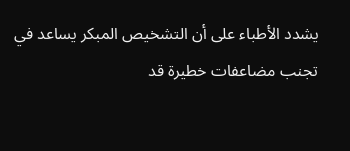يشدد الأطباء على أن التشخيص المبكر يساعد في تجنب مضاعفات خطيرة قد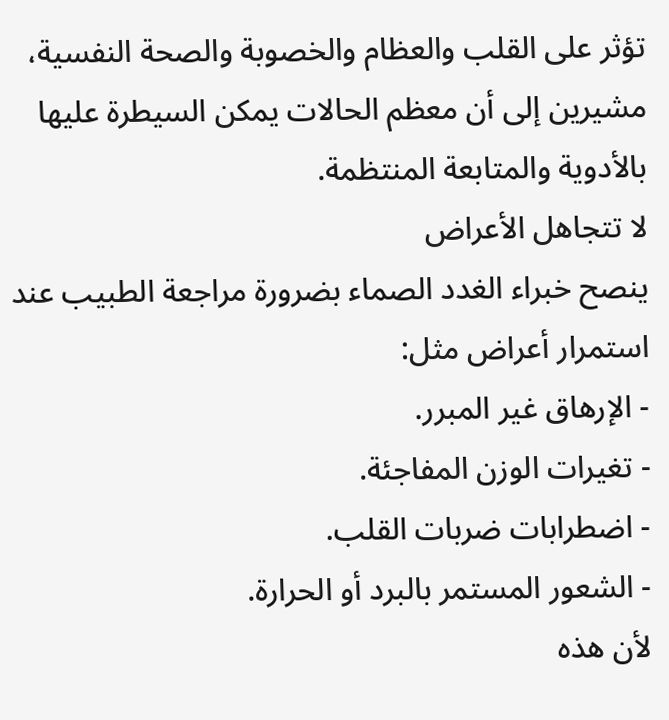تؤثر على القلب والعظام والخصوبة والصحة النفسية، مشيرين إلى أن معظم الحالات يمكن السيطرة عليها بالأدوية والمتابعة المنتظمة.
لا تتجاهل الأعراض
ينصح خبراء الغدد الصماء بضرورة مراجعة الطبيب عند استمرار أعراض مثل:
- الإرهاق غير المبرر.
- تغيرات الوزن المفاجئة.
- اضطرابات ضربات القلب.
- الشعور المستمر بالبرد أو الحرارة.
لأن هذه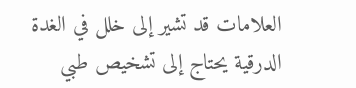العلامات قد تشير إلى خلل في الغدة الدرقية يحتاج إلى تشخيص طبي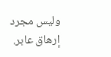وليس مجرد إرهاق عابر.